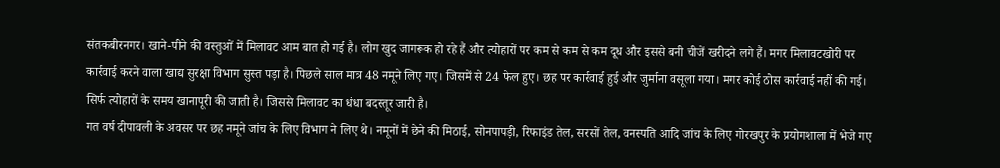संतकबीरनगर। खाने-पीने की वस्तुओं में मिलावट आम बात हो गई है। लोग खुद जागरूक हो रहे हैं और त्योहारों पर कम से कम से कम दूध और इससे बनी चीजें खरीदने लगे हैं। मगर मिलावटखोरी पर कार्रवाई करने वाला खाद्य सुरक्षा विभाग सुस्त पड़ा है। पिछले साल मात्र 48 नमूने लिए गए। जिसमें से 24 फेल हुए। छह पर कार्रवाई हुई और जुर्माना वसूला गया। मगर कोई ठोस कार्रवाई नहीं की गई। सिर्फ त्योहारों के समय खानापूरी की जाती है। जिससे मिलावट का धंधा बदस्तूर जारी है।
गत वर्ष दीपावली के अवसर पर छह नमूने जांच के लिए विभाग ने लिए थे। नमूनों में छेने की मिठाई, सोनपापड़ी, रिफाइंड तेल, सरसों तेल, वनस्पति आदि जांच के लिए गोरखपुर के प्रयोगशाला में भेजे गए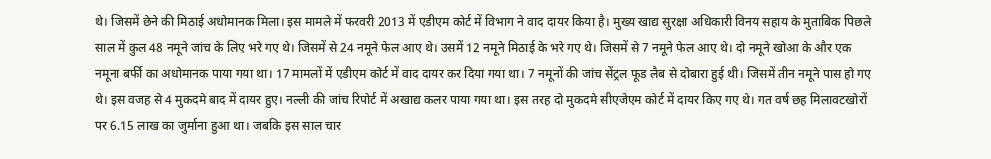थे। जिसमें छेने की मिठाई अधोमानक मिला। इस मामले में फरवरी 2013 में एडीएम कोर्ट में विभाग ने वाद दायर किया है। मुख्य खाद्य सुरक्षा अधिकारी विनय सहाय के मुताबिक पिछले साल में कुल 48 नमूने जांच के लिए भरे गए थे। जिसमें से 24 नमूने फेल आए थे। उसमें 12 नमूने मिठाई के भरे गए थे। जिसमें से 7 नमूने फेल आए थे। दो नमूने खोआ के और एक नमूना बर्फी का अधोमानक पाया गया था। 17 मामलों में एडीएम कोर्ट में वाद दायर कर दिया गया था। 7 नमूनों की जांच सेंट्रल फूड लैब से दोबारा हुई थी। जिसमें तीन नमूने पास हो गए थे। इस वजह से 4 मुकदमे बाद में दायर हुए। नल्ली की जांच रिपोर्ट में अखाद्य कलर पाया गया था। इस तरह दो मुकदमे सीएजेएम कोर्ट में दायर किए गए थे। गत वर्ष छह मिलावटखोरों पर 6.15 लाख का जुर्माना हुआ था। जबकि इस साल चार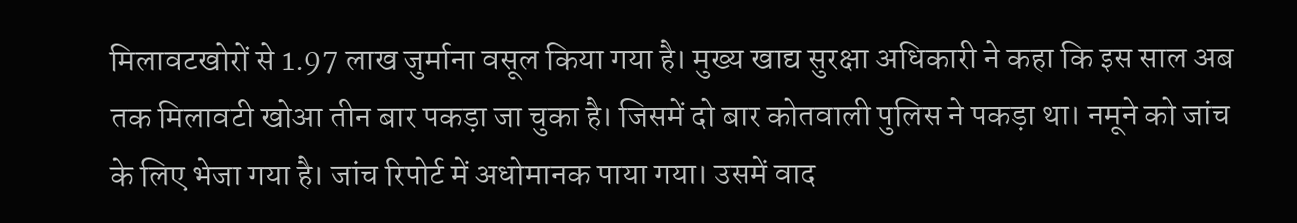मिलावटखोरों से 1.97 लाख जुर्माना वसूल किया गया है। मुख्य खाद्य सुरक्षा अधिकारी ने कहा कि इस साल अब तक मिलावटी खोआ तीन बार पकड़ा जा चुका है। जिसमें दो बार कोतवाली पुलिस ने पकड़ा था। नमूने को जांच के लिए भेजा गया है। जांच रिपोर्ट में अधोमानक पाया गया। उसमें वाद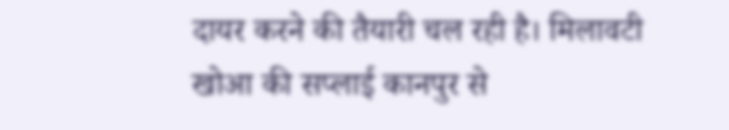दायर करने की तैयारी चल रही है। मिलावटी खोआ की सप्लाई कानपुर से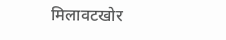मिलावटखोर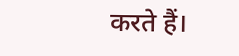करते हैं।